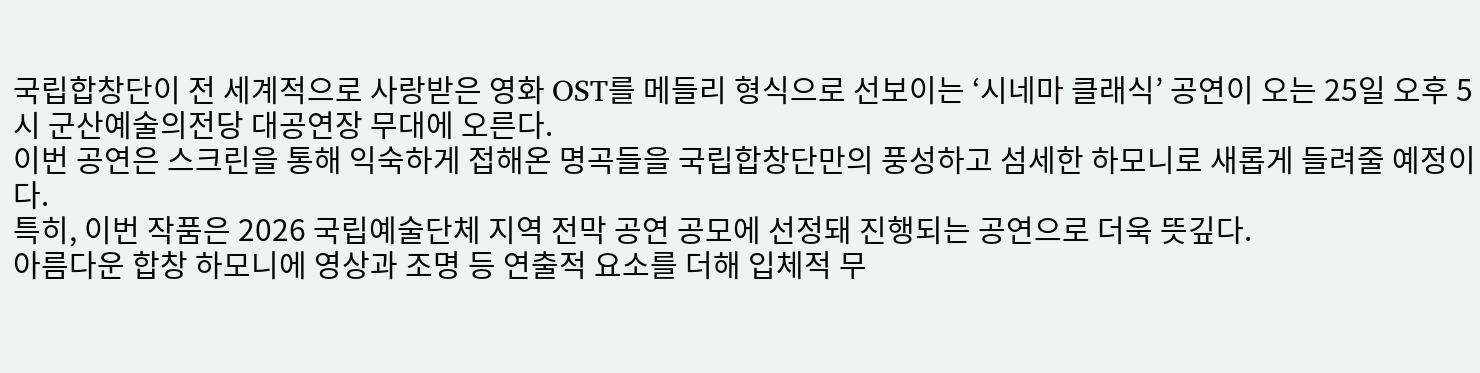국립합창단이 전 세계적으로 사랑받은 영화 OST를 메들리 형식으로 선보이는 ‘시네마 클래식’ 공연이 오는 25일 오후 5시 군산예술의전당 대공연장 무대에 오른다.
이번 공연은 스크린을 통해 익숙하게 접해온 명곡들을 국립합창단만의 풍성하고 섬세한 하모니로 새롭게 들려줄 예정이다.
특히, 이번 작품은 2026 국립예술단체 지역 전막 공연 공모에 선정돼 진행되는 공연으로 더욱 뜻깊다.
아름다운 합창 하모니에 영상과 조명 등 연출적 요소를 더해 입체적 무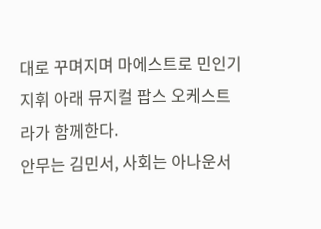대로 꾸며지며 마에스트로 민인기 지휘 아래 뮤지컬 팝스 오케스트라가 함께한다.
안무는 김민서, 사회는 아나운서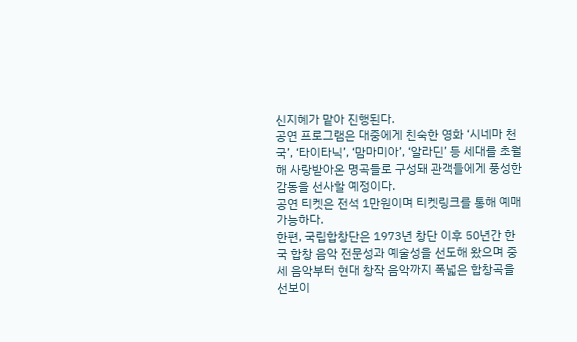신지혜가 맡아 진행된다.
공연 프로그램은 대중에게 친숙한 영화 ‘시네마 천국’, ‘타이타닉’, ‘맘마미아’, ‘알라딘’ 등 세대를 초월해 사랑받아온 명곡들로 구성돼 관객들에게 풍성한 감동을 선사할 예정이다.
공연 티켓은 전석 1만원이며 티켓링크를 통해 예매 가능하다.
한편, 국립합창단은 1973년 창단 이후 50년간 한국 합창 음악 전문성과 예술성을 선도해 왔으며 중세 음악부터 현대 창작 음악까지 폭넓은 합창곡을 선보이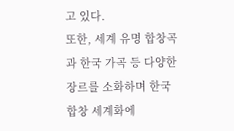고 있다.
또한, 세계 유명 합창곡과 한국 가곡 등 다양한 장르를 소화하며 한국 합창 세계화에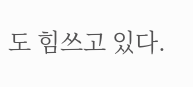도 힘쓰고 있다.